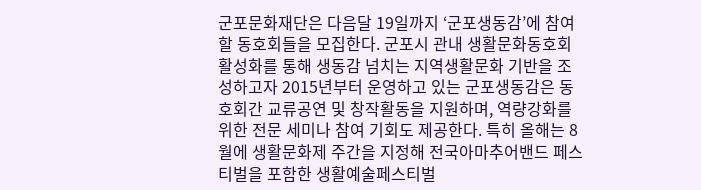군포문화재단은 다음달 19일까지 ‘군포생동감’에 참여할 동호회들을 모집한다. 군포시 관내 생활문화동호회 활성화를 통해 생동감 넘치는 지역생활문화 기반을 조성하고자 2015년부터 운영하고 있는 군포생동감은 동호회간 교류공연 및 창작활동을 지원하며, 역량강화를 위한 전문 세미나 참여 기회도 제공한다. 특히 올해는 8월에 생활문화제 주간을 지정해 전국아마추어밴드 페스티벌을 포함한 생활예술페스티벌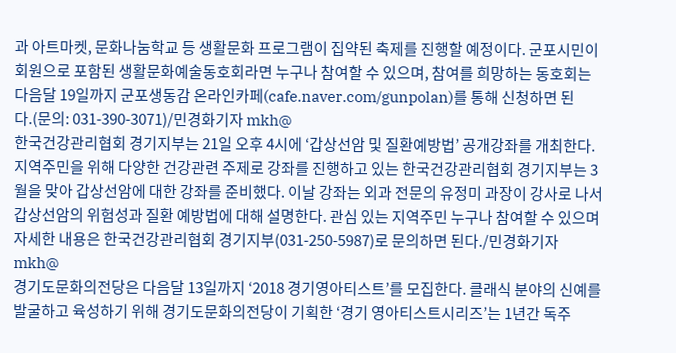과 아트마켓, 문화나눔학교 등 생활문화 프로그램이 집약된 축제를 진행할 예정이다. 군포시민이 회원으로 포함된 생활문화예술동호회라면 누구나 참여할 수 있으며, 참여를 희망하는 동호회는 다음달 19일까지 군포생동감 온라인카페(cafe.naver.com/gunpolan)를 통해 신청하면 된다.(문의: 031-390-3071)/민경화기자 mkh@
한국건강관리협회 경기지부는 21일 오후 4시에 ‘갑상선암 및 질환예방법’ 공개강좌를 개최한다. 지역주민을 위해 다양한 건강관련 주제로 강좌를 진행하고 있는 한국건강관리협회 경기지부는 3월을 맞아 갑상선암에 대한 강좌를 준비했다. 이날 강좌는 외과 전문의 유정미 과장이 강사로 나서 갑상선암의 위험성과 질환 예방법에 대해 설명한다. 관심 있는 지역주민 누구나 참여할 수 있으며 자세한 내용은 한국건강관리협회 경기지부(031-250-5987)로 문의하면 된다./민경화기자 mkh@
경기도문화의전당은 다음달 13일까지 ‘2018 경기영아티스트’를 모집한다. 클래식 분야의 신예를 발굴하고 육성하기 위해 경기도문화의전당이 기획한 ‘경기 영아티스트시리즈’는 1년간 독주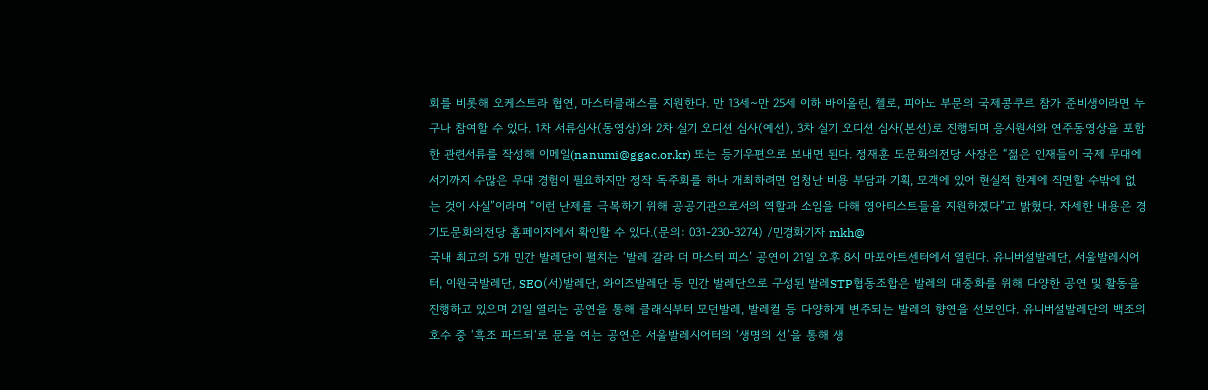회를 비롯해 오케스트라 협연, 마스터클래스를 지원한다. 만 13세~만 25세 이하 바이올린, 첼로, 피아노 부문의 국제콩쿠르 참가 준비생이라면 누구나 참여할 수 있다. 1차 서류심사(동영상)와 2차 실기 오디션 심사(예선), 3차 실기 오디션 심사(본선)로 진행되며 응시원서와 연주동영상을 포함한 관련서류를 작성해 이메일(nanumi@ggac.or.kr) 또는 등기우편으로 보내면 된다. 정재훈 도문화의전당 사장은 “젊은 인재들이 국제 무대에 서기까지 수많은 무대 경험이 필요하지만 정작 독주회를 하나 개최하려면 엄청난 비용 부담과 기획, 모객에 있어 현실적 한계에 직면할 수밖에 없는 것이 사실”이라며 “이런 난제를 극복하기 위해 공공기관으로서의 역할과 소임을 다해 영아티스트들을 지원하겠다”고 밝혔다. 자세한 내용은 경기도문화의전당 홈페이지에서 확인할 수 있다.(문의: 031-230-3274) /민경화기자 mkh@
국내 최고의 5개 민간 발레단이 펼치는 ‘발레 갈라 더 마스터 피스’ 공연이 21일 오후 8시 마포아트센터에서 열린다. 유니버설발레단, 서울발레시어터, 이원국발레단, SEO(서)발레단, 와이즈발레단 등 민간 발레단으로 구성된 발레STP협동조합은 발레의 대중화를 위해 다양한 공연 및 활동을 진행하고 있으며 21일 열리는 공연을 통해 클래식부터 모던발레, 발레컬 등 다양하게 변주되는 발레의 향연을 선보인다. 유니버설발레단의 백조의 호수 중 ‘흑조 파드되‘로 문을 여는 공연은 서울발레시어터의 ‘생명의 선’을 통해 생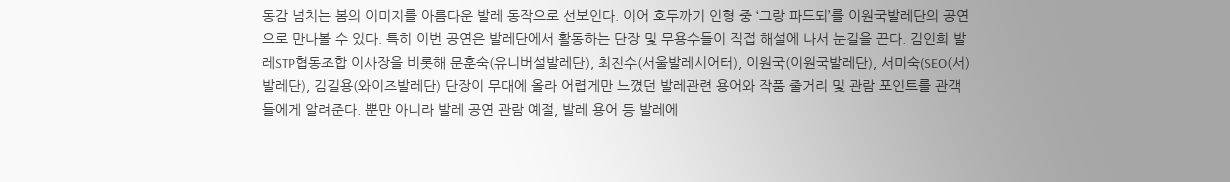동감 넘치는 봄의 이미지를 아름다운 발레 동작으로 선보인다. 이어 호두까기 인형 중 ‘그랑 파드되’를 이원국발레단의 공연으로 만나볼 수 있다. 특히 이번 공연은 발레단에서 활동하는 단장 및 무용수들이 직접 해설에 나서 눈길을 끈다. 김인희 발레STP협동조합 이사장을 비롯해 문훈숙(유니버설발레단), 최진수(서울발레시어터), 이원국(이원국발레단), 서미숙(SEO(서)발레단), 김길용(와이즈발레단) 단장이 무대에 올라 어렵게만 느꼈던 발레관련 용어와 작품 줄거리 및 관람 포인트를 관객들에게 알려준다. 뿐만 아니라 발레 공연 관람 예절, 발레 용어 등 발레에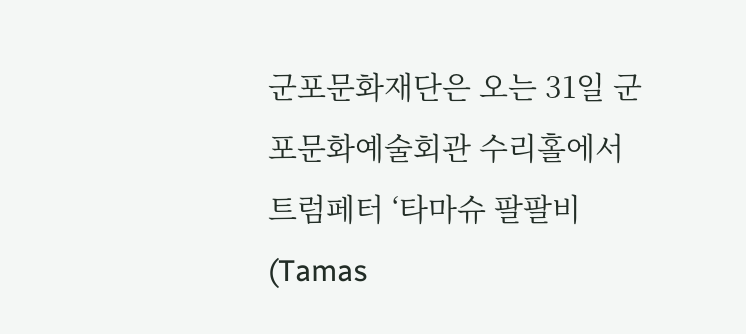군포문화재단은 오는 31일 군포문화예술회관 수리홀에서 트럼페터 ‘타마슈 팔팔비(Tamas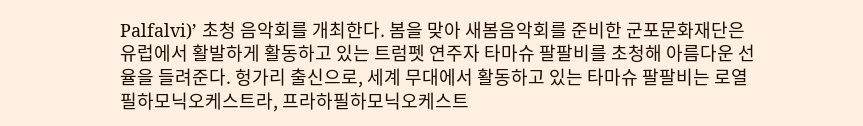Palfalvi)’ 초청 음악회를 개최한다. 봄을 맞아 새봄음악회를 준비한 군포문화재단은 유럽에서 활발하게 활동하고 있는 트럼펫 연주자 타마슈 팔팔비를 초청해 아름다운 선율을 들려준다. 헝가리 출신으로, 세계 무대에서 활동하고 있는 타마슈 팔팔비는 로열필하모닉오케스트라, 프라하필하모닉오케스트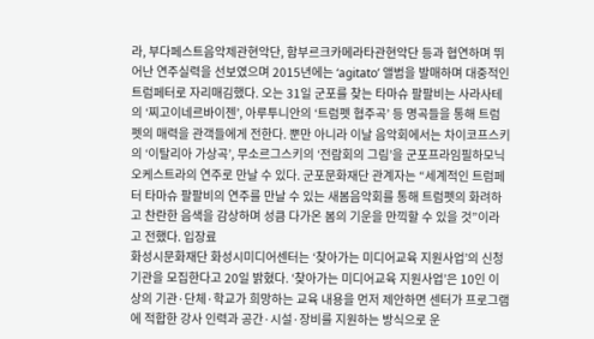라, 부다페스트음악제관현악단, 함부르크카메라타관현악단 등과 협연하며 뛰어난 연주실력을 선보였으며 2015년에는 ‘agitato’ 앨범을 발매하며 대중적인 트럼페터로 자리매김했다. 오는 31일 군포를 찾는 타마슈 팔팔비는 사라사테의 ‘찌고이네르바이젠’, 아루투니안의 ‘트럼펫 협주곡’ 등 명곡들을 통해 트럼펫의 매력을 관객들에게 전한다. 뿐만 아니라 이날 음악회에서는 차이코프스키의 ‘이탈리아 가상곡’, 무소르그스키의 ‘전람회의 그림’을 군포프라임필하모닉오케스트라의 연주로 만날 수 있다. 군포문화재단 관계자는 “세계적인 트럼페터 타마슈 팔팔비의 연주를 만날 수 있는 새봄음악회를 통해 트럼펫의 화려하고 찬란한 음색을 감상하며 성큼 다가온 봄의 기운을 만끽할 수 있을 것”이라고 전했다. 입장료
화성시문화재단 화성시미디어센터는 ‘찾아가는 미디어교육 지원사업’의 신청 기관을 모집한다고 20일 밝혔다. ‘찾아가는 미디어교육 지원사업’은 10인 이상의 기관·단체·학교가 희망하는 교육 내용을 먼저 제안하면 센터가 프로그램에 적합한 강사 인력과 공간·시설·장비를 지원하는 방식으로 운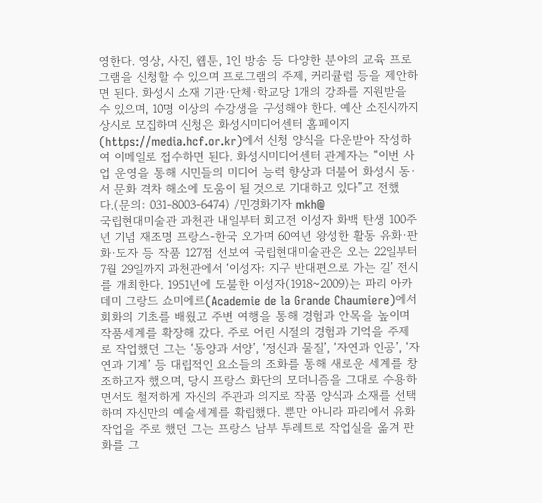영한다. 영상, 사진, 웹툰, 1인 방송 등 다양한 분야의 교육 프로그램을 신청할 수 있으며 프로그램의 주제, 커리큘럼 등을 제안하면 된다. 화성시 소재 기관·단체·학교당 1개의 강좌를 지원받을 수 있으며, 10명 이상의 수강생을 구성해야 한다. 예산 소진시까지 상시로 모집하며 신청은 화성시미디어센터 홈페이지(https://media.hcf.or.kr)에서 신청 양식을 다운받아 작성하여 이메일로 접수하면 된다. 화성시미디어센터 관계자는 “이번 사업 운영을 통해 시민들의 미디어 능력 향상과 더불어 화성시 동·서 문화 격차 해소에 도움이 될 것으로 기대하고 있다”고 전했다.(문의: 031-8003-6474) /민경화기자 mkh@
국립현대미술관 과천관 내일부터 회고전 이성자 화백 탄생 100주년 기념 재조명 프랑스-한국 오가며 60여년 왕성한 활동 유화·판화·도자 등 작품 127점 선보여 국립현대미술관은 오는 22일부터 7월 29일까지 과천관에서 ‘이성자: 지구 반대편으로 가는 길’ 전시를 개최한다. 1951년에 도불한 이성자(1918~2009)는 파리 아카데미 그랑드 쇼미에르(Academie de la Grande Chaumiere)에서 회화의 기초를 배웠고 주변 여행을 통해 경험과 안목을 높이며 작품세계를 확장해 갔다. 주로 어린 시절의 경험과 기억을 주제로 작업했던 그는 ‘동양과 서양’, ‘정신과 물질’, ‘자연과 인공’, ‘자연과 기계’ 등 대립적인 요소들의 조화를 통해 새로운 세계를 창조하고자 했으며, 당시 프랑스 화단의 모더니즘을 그대로 수용하면서도 철저하게 자신의 주관과 의지로 작품 양식과 소재를 선택하며 자신만의 예술세계를 확립했다. 뿐만 아니라 파리에서 유화 작업을 주로 했던 그는 프랑스 남부 투레트로 작업실을 옮겨 판화를 그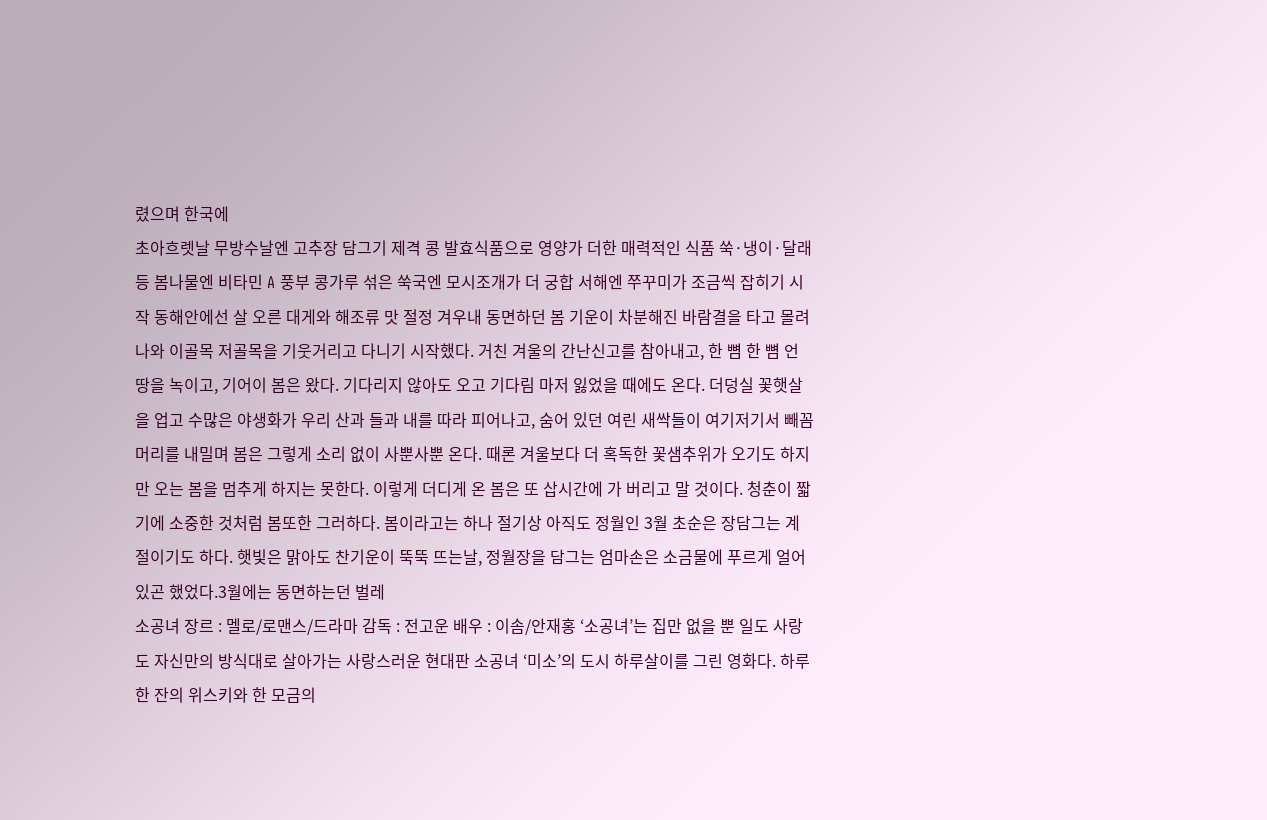렸으며 한국에
초아흐렛날 무방수날엔 고추장 담그기 제격 콩 발효식품으로 영양가 더한 매력적인 식품 쑥·냉이·달래 등 봄나물엔 비타민 A 풍부 콩가루 섞은 쑥국엔 모시조개가 더 궁합 서해엔 쭈꾸미가 조금씩 잡히기 시작 동해안에선 살 오른 대게와 해조류 맛 절정 겨우내 동면하던 봄 기운이 차분해진 바람결을 타고 몰려 나와 이골목 저골목을 기웃거리고 다니기 시작했다. 거친 겨울의 간난신고를 참아내고, 한 뼘 한 뼘 언 땅을 녹이고, 기어이 봄은 왔다. 기다리지 않아도 오고 기다림 마저 잃었을 때에도 온다. 더덩실 꽃햇살을 업고 수많은 야생화가 우리 산과 들과 내를 따라 피어나고, 숨어 있던 여린 새싹들이 여기저기서 빼꼼 머리를 내밀며 봄은 그렇게 소리 없이 사뿐사뿐 온다. 때론 겨울보다 더 혹독한 꽃샘추위가 오기도 하지만 오는 봄을 멈추게 하지는 못한다. 이렇게 더디게 온 봄은 또 삽시간에 가 버리고 말 것이다. 청춘이 짧기에 소중한 것처럼 봄또한 그러하다. 봄이라고는 하나 절기상 아직도 정월인 3월 초순은 장담그는 계절이기도 하다. 햇빛은 맑아도 찬기운이 뚝뚝 뜨는날, 정월장을 담그는 엄마손은 소금물에 푸르게 얼어 있곤 했었다.3월에는 동면하는던 벌레
소공녀 장르 : 멜로/로맨스/드라마 감독 : 전고운 배우 : 이솜/안재홍 ‘소공녀’는 집만 없을 뿐 일도 사랑도 자신만의 방식대로 살아가는 사랑스러운 현대판 소공녀 ‘미소’의 도시 하루살이를 그린 영화다. 하루 한 잔의 위스키와 한 모금의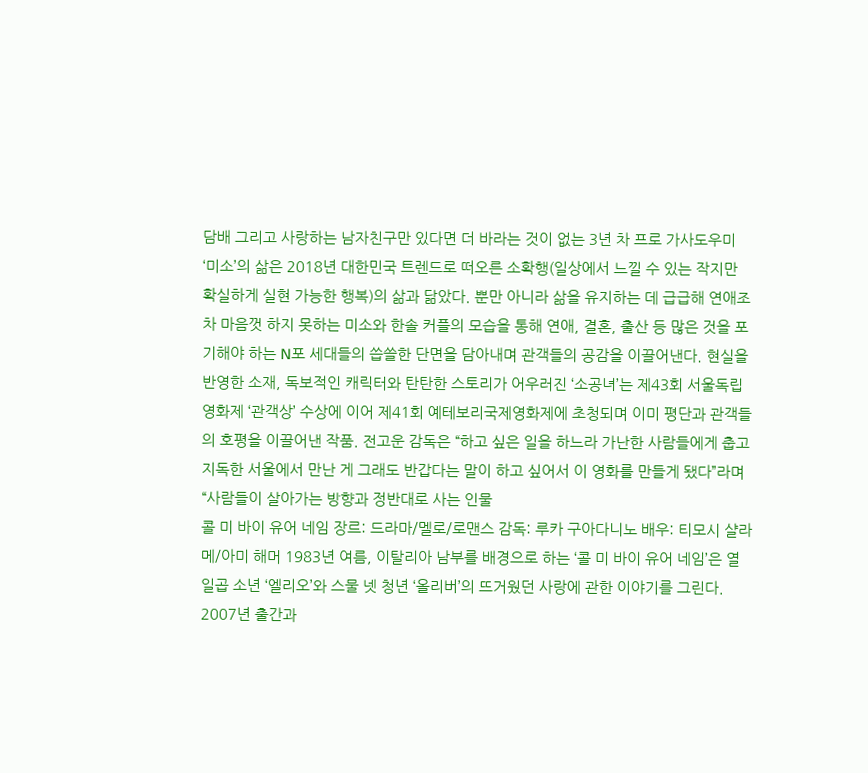담배 그리고 사랑하는 남자친구만 있다면 더 바라는 것이 없는 3년 차 프로 가사도우미 ‘미소’의 삶은 2018년 대한민국 트렌드로 떠오른 소확행(일상에서 느낄 수 있는 작지만 확실하게 실현 가능한 행복)의 삶과 닮았다. 뿐만 아니라 삶을 유지하는 데 급급해 연애조차 마음껏 하지 못하는 미소와 한솔 커플의 모습을 통해 연애, 결혼, 출산 등 많은 것을 포기해야 하는 N포 세대들의 씁쓸한 단면을 담아내며 관객들의 공감을 이끌어낸다. 현실을 반영한 소재, 독보적인 캐릭터와 탄탄한 스토리가 어우러진 ‘소공녀’는 제43회 서울독립영화제 ‘관객상’ 수상에 이어 제41회 예테보리국제영화제에 초청되며 이미 평단과 관객들의 호평을 이끌어낸 작품. 전고운 감독은 “하고 싶은 일을 하느라 가난한 사람들에게 춥고 지독한 서울에서 만난 게 그래도 반갑다는 말이 하고 싶어서 이 영화를 만들게 됐다”라며 “사람들이 살아가는 방향과 정반대로 사는 인물
콜 미 바이 유어 네임 장르: 드라마/멜로/로맨스 감독: 루카 구아다니노 배우: 티모시 샬라메/아미 해머 1983년 여름, 이탈리아 남부를 배경으로 하는 ‘콜 미 바이 유어 네임’은 열 일곱 소년 ‘엘리오’와 스물 넷 청년 ‘올리버’의 뜨거웠던 사랑에 관한 이야기를 그린다. 2007년 출간과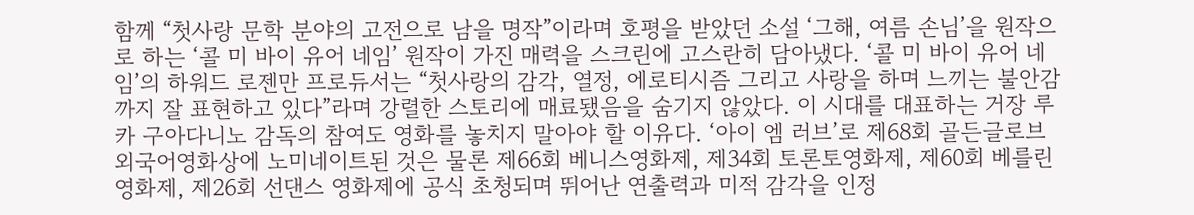함께 “첫사랑 문학 분야의 고전으로 남을 명작”이라며 호평을 받았던 소설 ‘그해, 여름 손님’을 원작으로 하는 ‘콜 미 바이 유어 네임’ 원작이 가진 매력을 스크린에 고스란히 담아냈다. ‘콜 미 바이 유어 네임’의 하워드 로젠만 프로듀서는 “첫사랑의 감각, 열정, 에로티시즘 그리고 사랑을 하며 느끼는 불안감까지 잘 표현하고 있다”라며 강렬한 스토리에 매료됐음을 숨기지 않았다. 이 시대를 대표하는 거장 루카 구아다니노 감독의 참여도 영화를 놓치지 말아야 할 이유다. ‘아이 엠 러브’로 제68회 골든글로브 외국어영화상에 노미네이트된 것은 물론 제66회 베니스영화제, 제34회 토론토영화제, 제60회 베를린영화제, 제26회 선댄스 영화제에 공식 초청되며 뛰어난 연출력과 미적 감각을 인정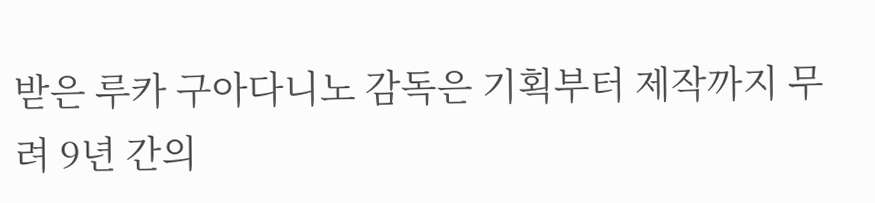받은 루카 구아다니노 감독은 기획부터 제작까지 무려 9년 간의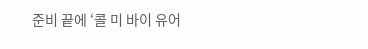준비 끝에 ‘콜 미 바이 유어